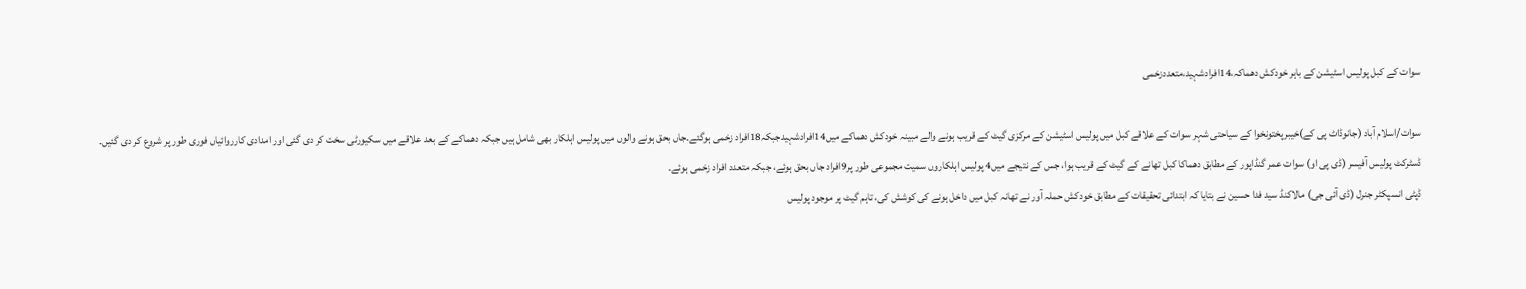سوات کے کبل پولیس اسٹیشن کے باہر خودکش دھماکہ،14افرادشہید،متعددزخمی

سوات/اسلام آباد (جانوڈاٹ پی کے)خیبرپختونخوا کے سیاحتی شہر سوات کے علاقے کبل میں پولیس اسٹیشن کے مرکزی گیٹ کے قریب ہونے والے مبینہ خودکش دھماکے میں14افرادشہیدجبکہ18افراد زخمی ہوگئے۔جاں بحق ہونے والوں میں پولیس اہلکار بھی شامل ہیں جبکہ دھماکے کے بعد علاقے میں سکیورٹی سخت کر دی گئی اور امدادی کارروائیاں فوری طور پر شروع کر دی گئیں۔
ڈسٹرکٹ پولیس آفیسر (ڈی پی او) سوات عمر گنڈاپور کے مطابق دھماکا کبل تھانے کے گیٹ کے قریب ہوا، جس کے نتیجے میں4 پولیس اہلکاروں سمیت مجموعی طور پر9افراد جاں بحق ہوئے، جبکہ متعدد افراد زخمی ہوئے۔
ڈپٹی انسپکٹر جنرل (ڈی آئی جی) مالاکنڈ سید فدا حسین نے بتایا کہ ابتدائی تحقیقات کے مطابق خودکش حملہ آور نے تھانہ کبل میں داخل ہونے کی کوشش کی، تاہم گیٹ پر موجود پولیس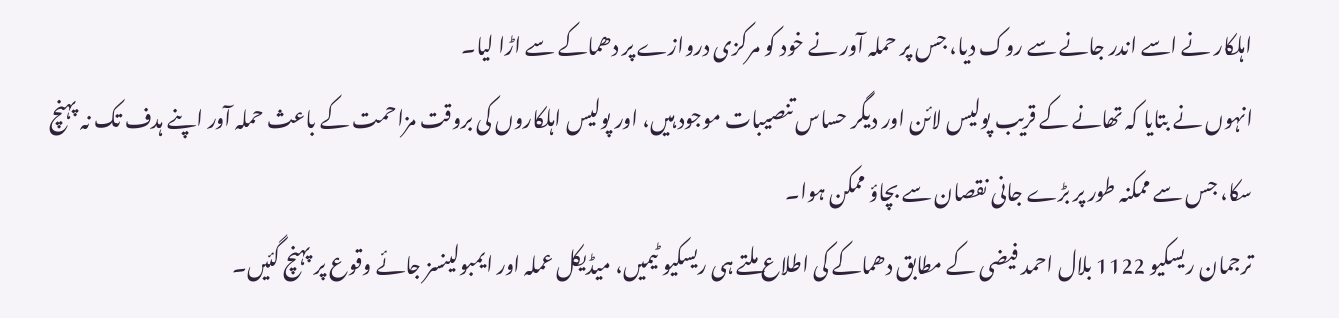اہلکار نے اسے اندر جانے سے روک دیا، جس پر حملہ آور نے خود کو مرکزی دروازے پر دھماکے سے اڑا لیا۔
انہوں نے بتایا کہ تھانے کے قریب پولیس لائن اور دیگر حساس تنصیبات موجود ہیں، اور پولیس اہلکاروں کی بروقت مزاحمت کے باعث حملہ آور اپنے ہدف تک نہ پہنچ سکا، جس سے ممکنہ طور پر بڑے جانی نقصان سے بچاؤ ممکن ہوا۔
ترجمان ریسکیو 1122 بلال احمد فیضی کے مطابق دھماکے کی اطلاع ملتے ہی ریسکیو ٹیمیں، میڈیکل عملہ اور ایمبولینسز جائے وقوع پر پہنچ گئیں۔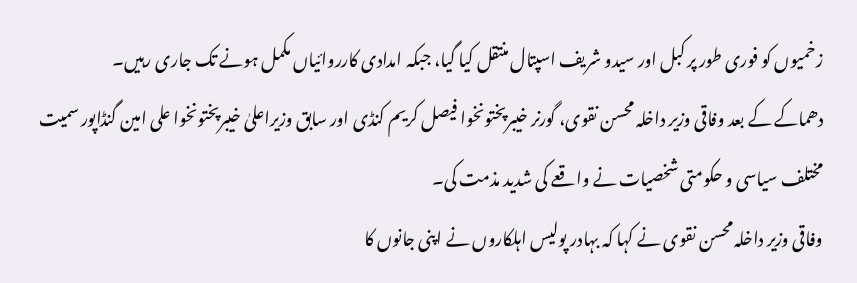زخمیوں کو فوری طور پر کبل اور سیدو شریف اسپتال منتقل کیا گیا، جبکہ امدادی کارروائیاں مکمل ہونے تک جاری رہیں۔
دھماکے کے بعد وفاقی وزیر داخلہ محسن نقوی، گورنر خیبرپختونخوا فیصل کریم کنڈی اور سابق وزیراعلیٰ خیبرپختونخوا علی امین گنڈاپور سمیت مختلف سیاسی و حکومتی شخصیات نے واقعے کی شدید مذمت کی۔
وفاقی وزیر داخلہ محسن نقوی نے کہا کہ بہادر پولیس اہلکاروں نے اپنی جانوں کا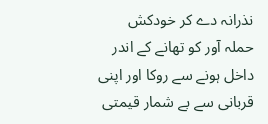نذرانہ دے کر خودکش حملہ آور کو تھانے کے اندر داخل ہونے سے روکا اور اپنی قربانی سے بے شمار قیمتی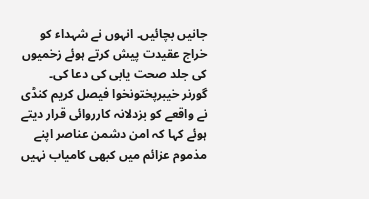جانیں بچائیں۔ انہوں نے شہداء کو خراج عقیدت پیش کرتے ہوئے زخمیوں کی جلد صحت یابی کی دعا کی۔
گورنر خیبرپختونخوا فیصل کریم کنڈی نے واقعے کو بزدلانہ کارروائی قرار دیتے ہوئے کہا کہ امن دشمن عناصر اپنے مذموم عزائم میں کبھی کامیاب نہیں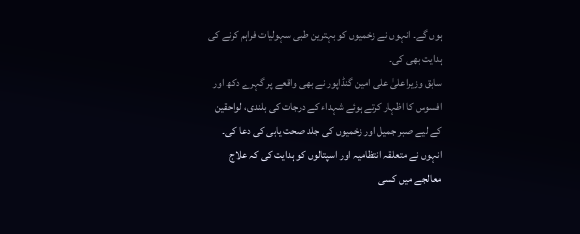ہوں گے۔ انہوں نے زخمیوں کو بہترین طبی سہولیات فراہم کرنے کی ہدایت بھی کی۔
سابق وزیراعلیٰ علی امین گنڈاپور نے بھی واقعے پر گہرے دکھ اور افسوس کا اظہار کرتے ہوئے شہداء کے درجات کی بلندی، لواحقین کے لیے صبر جمیل اور زخمیوں کی جلد صحت یابی کی دعا کی۔ انہوں نے متعلقہ انتظامیہ اور اسپتالوں کو ہدایت کی کہ علاج معالجے میں کسی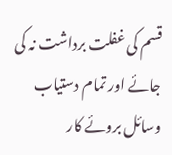قسم کی غفلت برداشت نہ کی جائے اور تمام دستیاب وسائل بروئے کار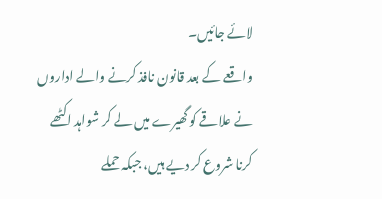لائے جائیں۔
واقعے کے بعد قانون نافذ کرنے والے اداروں نے علاقے کو گھیرے میں لے کر شواہد اکٹھے کرنا شروع کر دیے ہیں، جبکہ حملے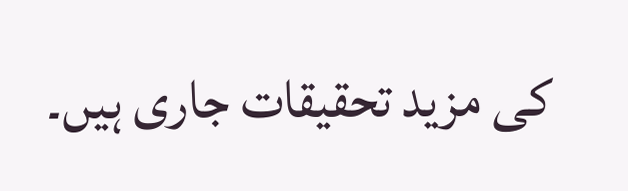کی مزید تحقیقات جاری ہیں۔